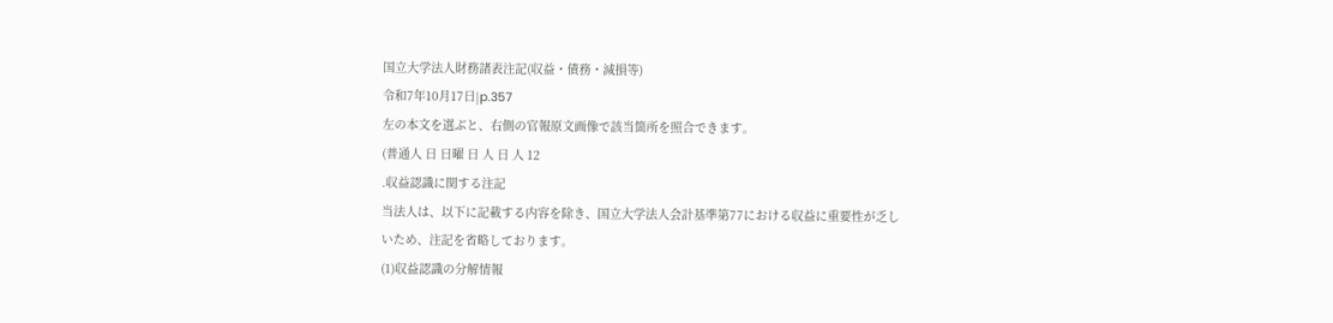国立大学法人財務諸表注記(収益・債務・減損等)
令和7年10月17日|p.357
左の本文を選ぶと、右側の官報原文画像で該当箇所を照合できます。
(普通人 日 日曜 日 人 日 人 12
.収益認識に関する注記
当法人は、以下に記載する内容を除き、国立大学法人会計基準第77における収益に重要性が乏し
いため、注記を省略しております。
(1)収益認識の分解情報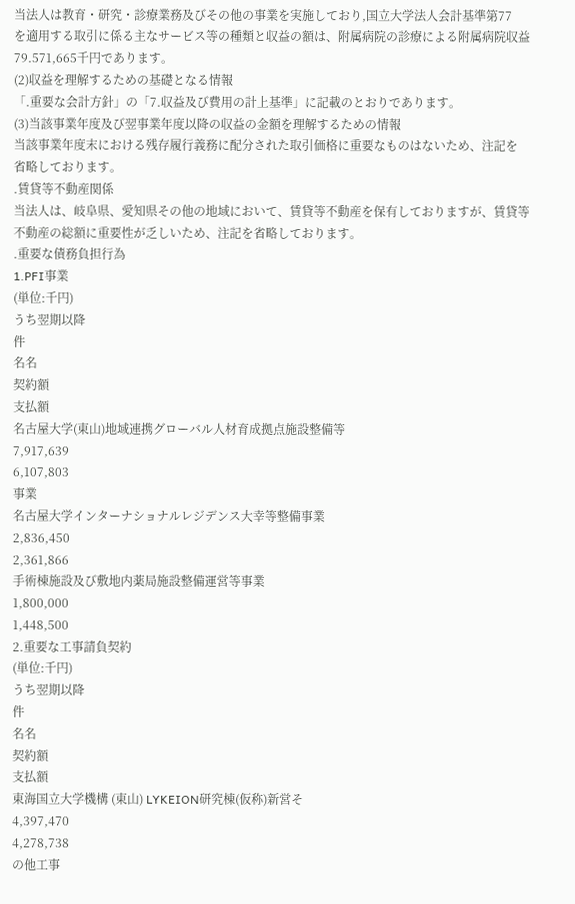当法人は教育・研究・診療業務及びその他の事業を実施しており,国立大学法人会計基準第77
を適用する取引に係る主なサービス等の種類と収益の額は、附属病院の診療による附属病院収益
79.571,665千円であります。
(2)収益を理解するための基礎となる情報
「.重要な会計方針」の「7.収益及び費用の計上基準」に記載のとおりであります。
(3)当該事業年度及び翌事業年度以降の収益の金額を理解するための情報
当該事業年度末における残存履行義務に配分された取引価格に重要なものはないため、注記を
省略しております。
.賃貸等不動産関係
当法人は、岐阜県、愛知県その他の地域において、賃貸等不動産を保有しておりますが、賃貸等
不動産の総額に重要性が乏しいため、注記を省略しております。
.重要な債務負担行為
1.PFI事業
(単位:千円)
うち翌期以降
件
名名
契約額
支払額
名古屋大学(東山)地域連携グローバル人材育成拠点施設整備等
7,917,639
6,107,803
事業
名古屋大学インターナショナルレジデンス大幸等整備事業
2,836,450
2,361,866
手術棟施設及び敷地内薬局施設整備運営等事業
1,800,000
1,448,500
2.重要な工事請負契約
(単位:千円)
うち翌期以降
件
名名
契約額
支払額
東海国立大学機構 (東山) LYKEION研究棟(仮称)新営そ
4,397,470
4,278,738
の他工事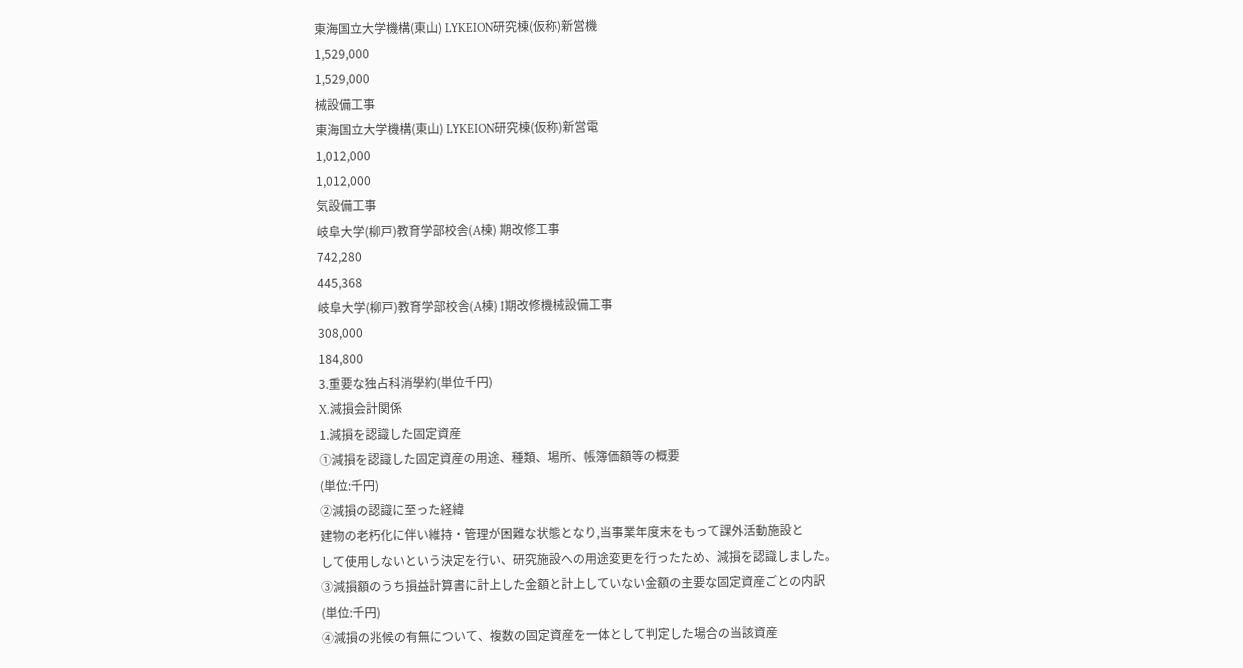東海国立大学機構(東山) LYKEION研究棟(仮称)新営機
1,529,000
1,529,000
械設備工事
東海国立大学機構(東山) LYKEION研究棟(仮称)新営電
1,012,000
1,012,000
気設備工事
岐阜大学(柳戸)教育学部校舎(A棟) 期改修工事
742,280
445,368
岐阜大学(柳戸)教育学部校舎(A棟) I期改修機械設備工事
308,000
184,800
3.重要な独占科消學約(単位千円)
X.減損会計関係
1.減損を認識した固定資産
①減損を認識した固定資産の用途、種類、場所、帳簿価額等の概要
(単位:千円)
②減損の認識に至った経緯
建物の老朽化に伴い維持・管理が困難な状態となり,当事業年度末をもって課外活動施設と
して使用しないという決定を行い、研究施設への用途変更を行ったため、減損を認識しました。
③減損額のうち損益計算書に計上した金額と計上していない金額の主要な固定資産ごとの内訳
(単位:千円)
④減損の兆候の有無について、複数の固定資産を一体として判定した場合の当該資産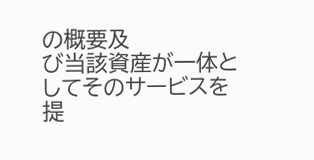の概要及
び当該資産が一体としてそのサービスを提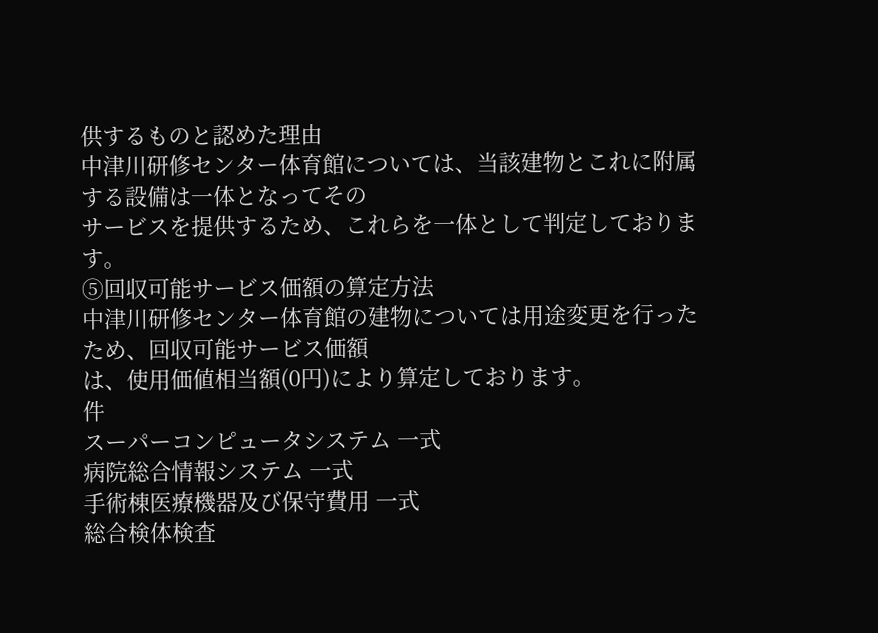供するものと認めた理由
中津川研修センター体育館については、当該建物とこれに附属する設備は一体となってその
サービスを提供するため、これらを一体として判定しております。
⑤回収可能サービス価額の算定方法
中津川研修センター体育館の建物については用途変更を行ったため、回収可能サービス価額
は、使用価値相当額(0円)により算定しております。
件
スーパーコンピュータシステム 一式
病院総合情報システム 一式
手術棟医療機器及び保守費用 一式
総合検体検査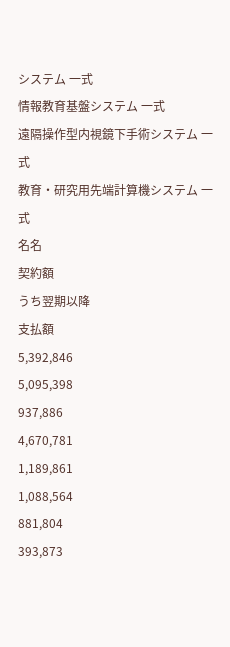システム 一式
情報教育基盤システム 一式
遠隔操作型内視鏡下手術システム 一式
教育・研究用先端計算機システム 一式
名名
契約額
うち翌期以降
支払額
5,392,846
5,095,398
937,886
4,670,781
1,189,861
1,088,564
881,804
393,873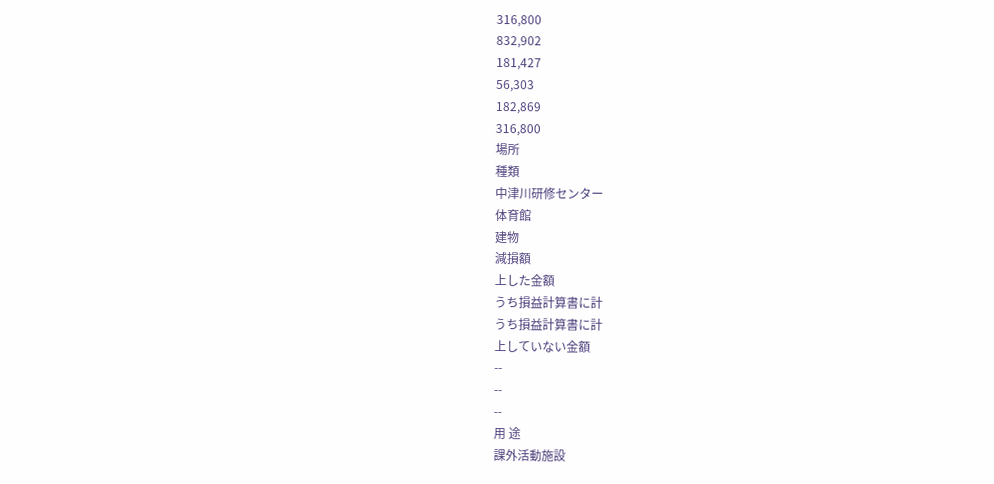316,800
832,902
181,427
56,303
182,869
316,800
場所
種類
中津川研修センター
体育館
建物
減損額
上した金額
うち損益計算書に計
うち損益計算書に計
上していない金額
--
--
--
用 途
課外活動施設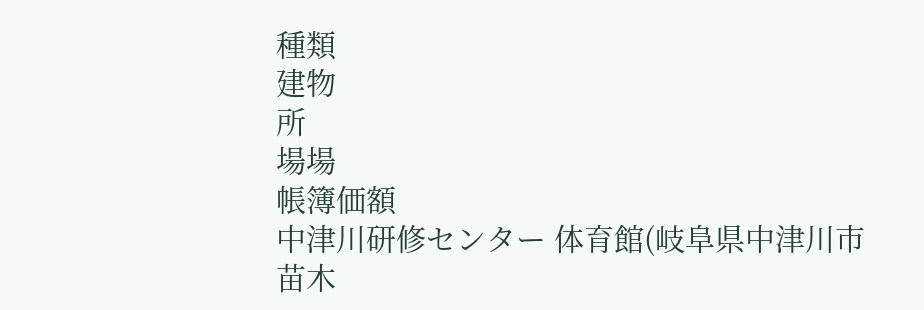種類
建物
所
場場
帳簿価額
中津川研修センター 体育館(岐阜県中津川市
苗木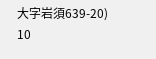大字岩須639-20)
10